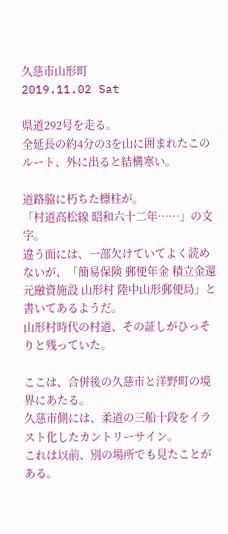久慈市山形町
2019.11.02 Sat

県道292号を走る。
全延長の約4分の3を山に囲まれたこのルート、外に出ると結構寒い。

道路脇に朽ちた標柱が。
「村道高松線 昭和六十二年……」の文字。
違う面には、一部欠けていてよく読めないが、「簡易保険 郵便年金 積立金還元融資施設 山形村 陸中山形郵便局」と書いてあるようだ。
山形村時代の村道、その証しがひっそりと残っていた。

ここは、合併後の久慈市と洋野町の境界にあたる。
久慈市側には、柔道の三船十段をイラスト化したカントリーサイン。
これは以前、別の場所でも見たことがある。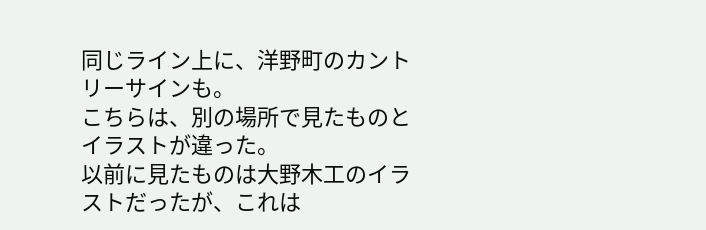同じライン上に、洋野町のカントリーサインも。
こちらは、別の場所で見たものとイラストが違った。
以前に見たものは大野木工のイラストだったが、これは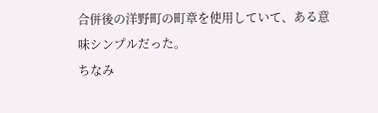合併後の洋野町の町章を使用していて、ある意味シンプルだった。
ちなみ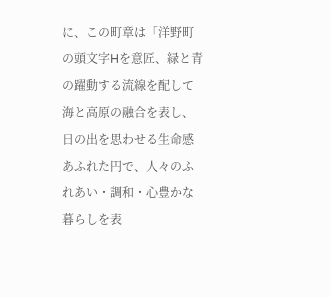に、この町章は「洋野町の頭文字Hを意匠、緑と青の躍動する流線を配して海と高原の融合を表し、日の出を思わせる生命感あふれた円で、人々のふれあい・調和・心豊かな暮らしを表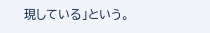現している」という。